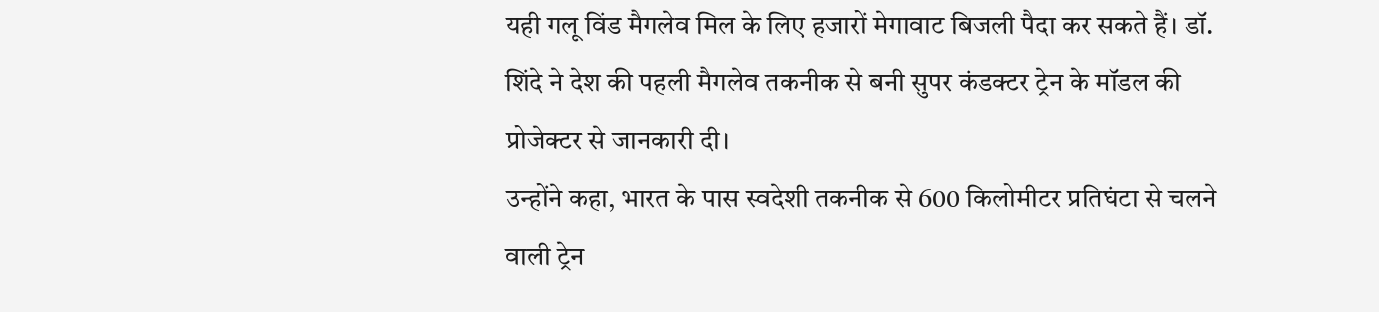यही गलू विंड मैगलेव मिल के लिए हजारों मेगावाट बिजली पैदा कर सकते हैं। डॉ. शिंदे ने देश की पहली मैगलेव तकनीक से बनी सुपर कंडक्टर ट्रेन के मॉडल की प्रोजेक्टर से जानकारी दी।
उन्होंने कहा, भारत के पास स्वदेशी तकनीक से 600 किलोमीटर प्रतिघंटा से चलने वाली ट्रेन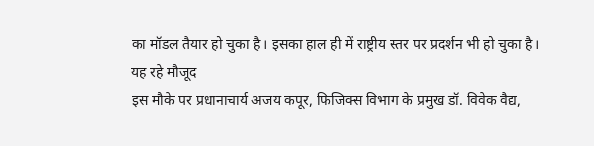का मॉडल तैयार हो चुका है। इसका हाल ही में राष्ट्रीय स्तर पर प्रदर्शन भी हो चुका है।
यह रहे मौजूद
इस मौके पर प्रधानाचार्य अजय कपूर, फिजिक्स विभाग के प्रमुख डॉ. विवेक वैद्य,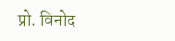प्रो. विनोद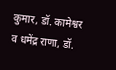कुमार, डॉ. कामेश्वर व धमेंद्र राणा, डॉ.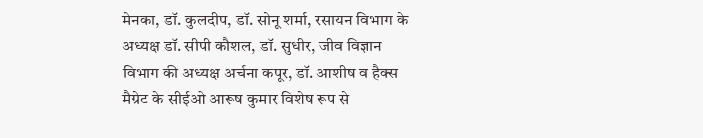मेनका, डॉ. कुलदीप, डॉ. सोनू शर्मा, रसायन विभाग के अध्यक्ष डॉ. सीपी कौशल, डॉ. सुधीर, जीव विज्ञान विभाग की अध्यक्ष अर्चना कपूर, डॉ. आशीष व हैक्स मैग्रेट के सीईओ आरूष कुमार विशेष रूप से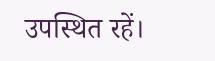उपस्थित रहें।